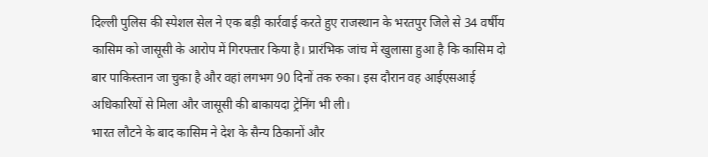दिल्ली पुलिस की स्पेशल सेल ने एक बड़ी कार्रवाई करते हुए राजस्थान के भरतपुर जिले से 34 वर्षीय कासिम को जासूसी के आरोप में गिरफ्तार किया है। प्रारंभिक जांच में खुलासा हुआ है कि कासिम दो बार पाकिस्तान जा चुका है और वहां लगभग 90 दिनों तक रुका। इस दौरान वह आईएसआई अधिकारियों से मिला और जासूसी की बाकायदा ट्रेनिंग भी ली।
भारत लौटने के बाद कासिम ने देश के सैन्य ठिकानों और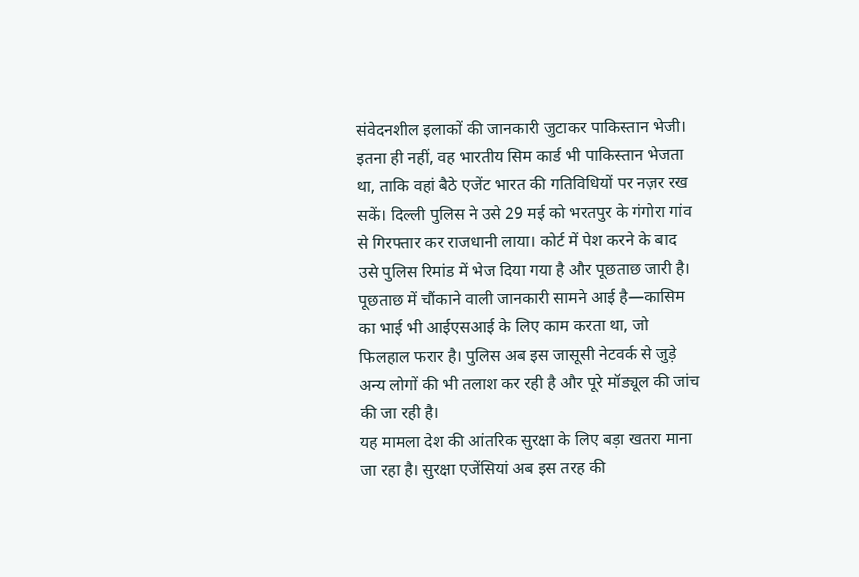संवेदनशील इलाकों की जानकारी जुटाकर पाकिस्तान भेजी। इतना ही नहीं, वह भारतीय सिम कार्ड भी पाकिस्तान भेजता था, ताकि वहां बैठे एजेंट भारत की गतिविधियों पर नज़र रख सकें। दिल्ली पुलिस ने उसे 29 मई को भरतपुर के गंगोरा गांव से गिरफ्तार कर राजधानी लाया। कोर्ट में पेश करने के बाद उसे पुलिस रिमांड में भेज दिया गया है और पूछताछ जारी है।
पूछताछ में चौंकाने वाली जानकारी सामने आई है—कासिम का भाई भी आईएसआई के लिए काम करता था, जो फिलहाल फरार है। पुलिस अब इस जासूसी नेटवर्क से जुड़े अन्य लोगों की भी तलाश कर रही है और पूरे मॉड्यूल की जांच की जा रही है।
यह मामला देश की आंतरिक सुरक्षा के लिए बड़ा खतरा माना जा रहा है। सुरक्षा एजेंसियां अब इस तरह की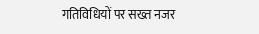गतिविधियों पर सख्त नजर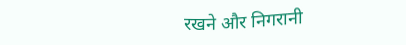रखने और निगरानी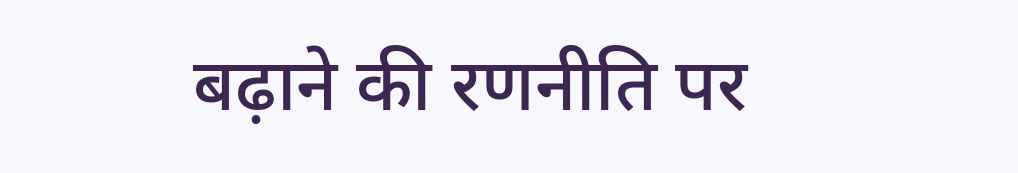बढ़ाने की रणनीति पर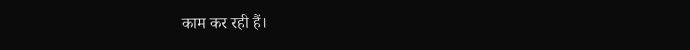काम कर रही हैं।